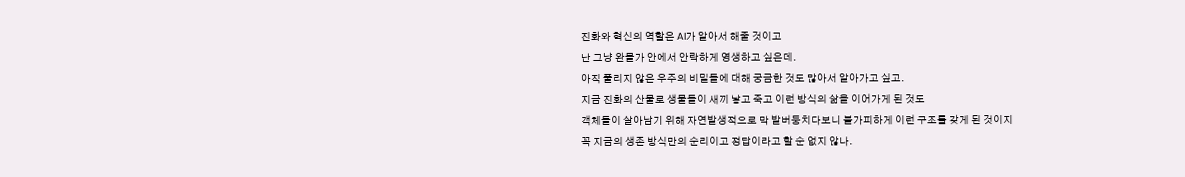진화와 혁신의 역할은 AI가 알아서 해줄 것이고
난 그냥 완몰가 안에서 안락하게 영생하고 싶은데.
아직 풀리지 않은 우주의 비밀들에 대해 궁금한 것도 많아서 알아가고 싶고.
지금 진화의 산물로 생물들이 새끼 낳고 죽고 이런 방식의 삶을 이어가게 된 것도
객체들이 살아남기 위해 자연발생적으로 막 발버둥치다보니 불가피하게 이런 구조를 갖게 된 것이지
꼭 지금의 생존 방식만의 순리이고 정답이라고 할 순 없지 않나.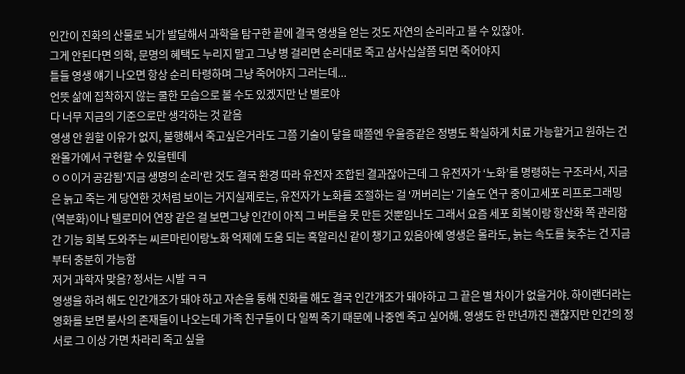인간이 진화의 산물로 뇌가 발달해서 과학을 탐구한 끝에 결국 영생을 얻는 것도 자연의 순리라고 볼 수 있잖아.
그게 안된다면 의학, 문명의 혜택도 누리지 말고 그냥 병 걸리면 순리대로 죽고 삼사십살쯤 되면 죽어야지
틀들 영생 얘기 나오면 항상 순리 타령하며 그냥 죽어야지 그러는데...
언뜻 삶에 집착하지 않는 쿨한 모습으로 볼 수도 있겠지만 난 별로야
다 너무 지금의 기준으로만 생각하는 것 같음
영생 안 원할 이유가 없지, 불행해서 죽고싶은거라도 그쯤 기술이 닿을 때쯤엔 우울증같은 정병도 확실하게 치료 가능할거고 원하는 건 완몰가에서 구현할 수 있을텐데
ㅇㅇ이거 공감됨'지금 생명의 순리'란 것도 결국 환경 따라 유전자 조합된 결과잖아근데 그 유전자가 ‘노화’를 명령하는 구조라서, 지금은 늙고 죽는 게 당연한 것처럼 보이는 거지실제로는, 유전자가 노화를 조절하는 걸 '꺼버리는' 기술도 연구 중이고세포 리프로그래밍(역분화)이나 텔로미어 연장 같은 걸 보면그냥 인간이 아직 그 버튼을 못 만든 것뿐임나도 그래서 요즘 세포 회복이랑 항산화 쪽 관리함간 기능 회복 도와주는 씨르마린이랑노화 억제에 도움 되는 흑알리신 같이 챙기고 있음아예 영생은 몰라도, 늙는 속도를 늦추는 건 지금부터 충분히 가능함
저거 과학자 맞음? 정서는 시발 ㅋㅋ
영생을 하려 해도 인간개조가 돼야 하고 자손을 통해 진화를 해도 결국 인간개조가 돼야하고 그 끝은 별 차이가 없을거야. 하이랜더라는 영화를 보면 불사의 존재들이 나오는데 가족 친구들이 다 일찍 죽기 때문에 나중엔 죽고 싶어해. 영생도 한 만년까진 괜찮지만 인간의 정서로 그 이상 가면 차라리 죽고 싶을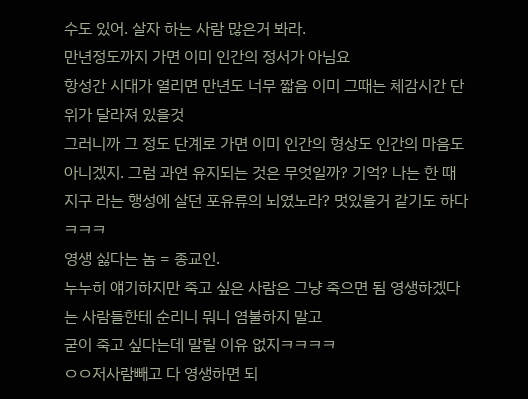수도 있어. 살자 하는 사람 많은거 봐라.
만년정도까지 가면 이미 인간의 정서가 아님요
항성간 시대가 열리면 만년도 너무 짧음 이미 그때는 체감시간 단위가 달라져 있을것
그러니까 그 정도 단계로 가면 이미 인간의 형상도 인간의 마음도 아니겠지. 그럼 과연 유지되는 것은 무엇일까? 기억? 나는 한 때 지구 라는 행성에 살던 포유류의 뇌였노라? 멋있을거 같기도 하다 ㅋㅋㅋ
영생 싫다는 놈 = 종교인.
누누히 얘기하지만 죽고 싶은 사람은 그냥 죽으면 됨 영생하겠다는 사람들한테 순리니 뭐니 염불하지 말고
굳이 죽고 싶다는데 말릴 이유 없지ㅋㅋㅋㅋ
ㅇㅇ저사람빼고 다 영생하면 되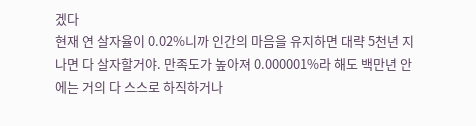겠다
현재 연 살자율이 0.02%니까 인간의 마음을 유지하면 대략 5천년 지나면 다 살자할거야. 만족도가 높아져 0.000001%라 해도 백만년 안에는 거의 다 스스로 하직하거나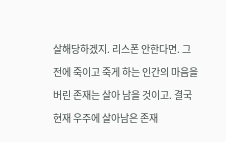살해당하겠지. 리스폰 안한다면. 그전에 죽이고 죽게 하는 인간의 마음을 버린 존재는 살아 남을 것이고. 결국 현재 우주에 살아남은 존재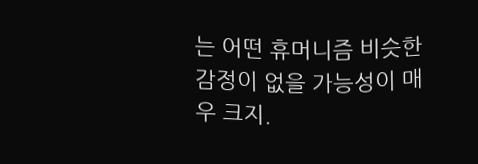는 어떤 휴머니즘 비슷한 감정이 없을 가능성이 매우 크지.